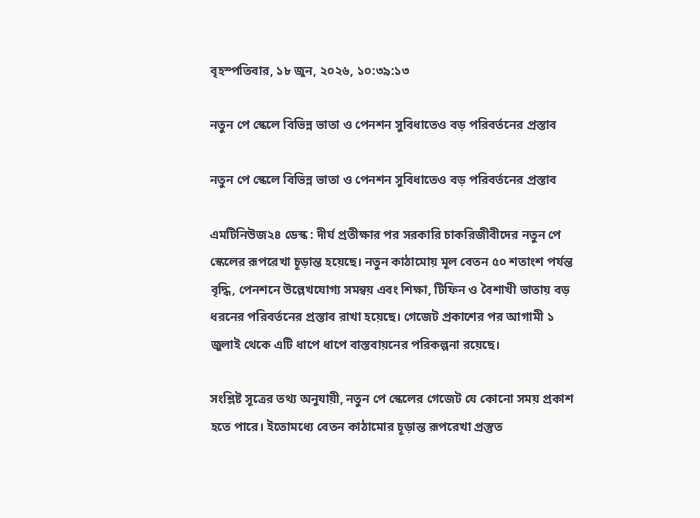বৃহস্পতিবার, ১৮ জুন, ২০২৬, ১০:৩৯:১৩

নতুন পে স্কেলে বিভিন্ন ভাতা ও পেনশন সুবিধাতেও বড় পরিবর্তনের প্রস্তাব

নতুন পে স্কেলে বিভিন্ন ভাতা ও পেনশন সুবিধাতেও বড় পরিবর্তনের প্রস্তাব

এমটিনিউজ২৪ ডেস্ক : দীর্ঘ প্রতীক্ষার পর সরকারি চাকরিজীবীদের নতুন পে স্কেলের রূপরেখা চূড়ান্ত হয়েছে। নতুন কাঠামোয় মূল বেতন ৫০ শতাংশ পর্যন্ত বৃদ্ধি, পেনশনে উল্লেখযোগ্য সমন্বয় এবং শিক্ষা, টিফিন ও বৈশাখী ভাতায় বড় ধরনের পরিবর্তনের প্রস্তাব রাখা হয়েছে। গেজেট প্রকাশের পর আগামী ১ জুলাই থেকে এটি ধাপে ধাপে বাস্তবায়নের পরিকল্পনা রয়েছে।

সংশ্লিষ্ট সূত্রের তথ্য অনুযায়ী, নতুন পে স্কেলের গেজেট যে কোনো সময় প্রকাশ হতে পারে। ইতোমধ্যে বেতন কাঠামোর চূড়ান্ত রূপরেখা প্রস্তুত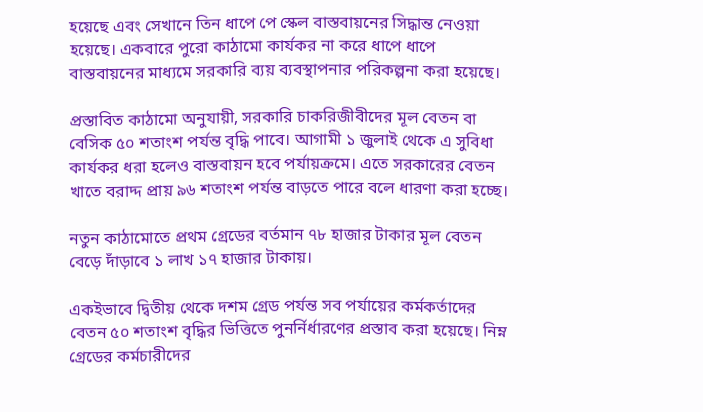হয়েছে এবং সেখানে তিন ধাপে পে স্কেল বাস্তবায়নের সিদ্ধান্ত নেওয়া হয়েছে। একবারে পুরো কাঠামো কার্যকর না করে ধাপে ধাপে বাস্তবায়নের মাধ্যমে সরকারি ব্যয় ব্যবস্থাপনার পরিকল্পনা করা হয়েছে।

প্রস্তাবিত কাঠামো অনুযায়ী, সরকারি চাকরিজীবীদের মূল বেতন বা বেসিক ৫০ শতাংশ পর্যন্ত বৃদ্ধি পাবে। আগামী ১ জুলাই থেকে এ সুবিধা কার্যকর ধরা হলেও বাস্তবায়ন হবে পর্যায়ক্রমে। এতে সরকারের বেতন খাতে বরাদ্দ প্রায় ৯৬ শতাংশ পর্যন্ত বাড়তে পারে বলে ধারণা করা হচ্ছে।

নতুন কাঠামোতে প্রথম গ্রেডের বর্তমান ৭৮ হাজার টাকার মূল বেতন বেড়ে দাঁড়াবে ১ লাখ ১৭ হাজার টাকায়।

একইভাবে দ্বিতীয় থেকে দশম গ্রেড পর্যন্ত সব পর্যায়ের কর্মকর্তাদের বেতন ৫০ শতাংশ বৃদ্ধির ভিত্তিতে পুনর্নির্ধারণের প্রস্তাব করা হয়েছে। নিম্ন গ্রেডের কর্মচারীদের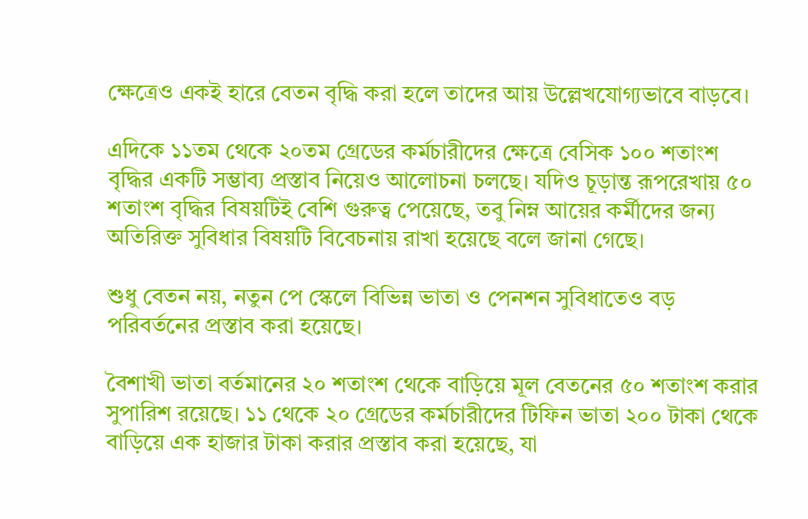ক্ষেত্রেও একই হারে বেতন বৃদ্ধি করা হলে তাদের আয় উল্লেখযোগ্যভাবে বাড়বে।

এদিকে ১১তম থেকে ২০তম গ্রেডের কর্মচারীদের ক্ষেত্রে বেসিক ১০০ শতাংশ বৃদ্ধির একটি সম্ভাব্য প্রস্তাব নিয়েও আলোচনা চলছে। যদিও চূড়ান্ত রূপরেখায় ৫০ শতাংশ বৃদ্ধির বিষয়টিই বেশি গুরুত্ব পেয়েছে, তবু নিম্ন আয়ের কর্মীদের জন্য অতিরিক্ত সুবিধার বিষয়টি বিবেচনায় রাখা হয়েছে বলে জানা গেছে।

শুধু বেতন নয়, নতুন পে স্কেলে বিভিন্ন ভাতা ও পেনশন সুবিধাতেও বড় পরিবর্তনের প্রস্তাব করা হয়েছে।

বৈশাখী ভাতা বর্তমানের ২০ শতাংশ থেকে বাড়িয়ে মূল বেতনের ৫০ শতাংশ করার সুপারিশ রয়েছে। ১১ থেকে ২০ গ্রেডের কর্মচারীদের টিফিন ভাতা ২০০ টাকা থেকে বাড়িয়ে এক হাজার টাকা করার প্রস্তাব করা হয়েছে, যা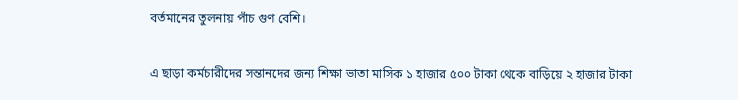বর্তমানের তুলনায় পাঁচ গুণ বেশি।

এ ছাড়া কর্মচারীদের সন্তানদের জন্য শিক্ষা ভাতা মাসিক ১ হাজার ৫০০ টাকা থেকে বাড়িয়ে ২ হাজার টাকা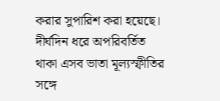করার সুপারিশ করা হয়েছে। দীর্ঘদিন ধরে অপরিবর্তিত থাকা এসব ভাতা মূল্যস্ফীতির সঙ্গে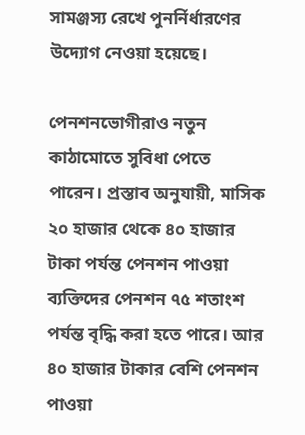সামঞ্জস্য রেখে পুনর্নির্ধারণের উদ্যোগ নেওয়া হয়েছে।

পেনশনভোগীরাও নতুন কাঠামোতে সুবিধা পেতে পারেন। প্রস্তাব অনুযায়ী, মাসিক ২০ হাজার থেকে ৪০ হাজার টাকা পর্যন্ত পেনশন পাওয়া ব্যক্তিদের পেনশন ৭৫ শতাংশ পর্যন্ত বৃদ্ধি করা হতে পারে। আর ৪০ হাজার টাকার বেশি পেনশন পাওয়া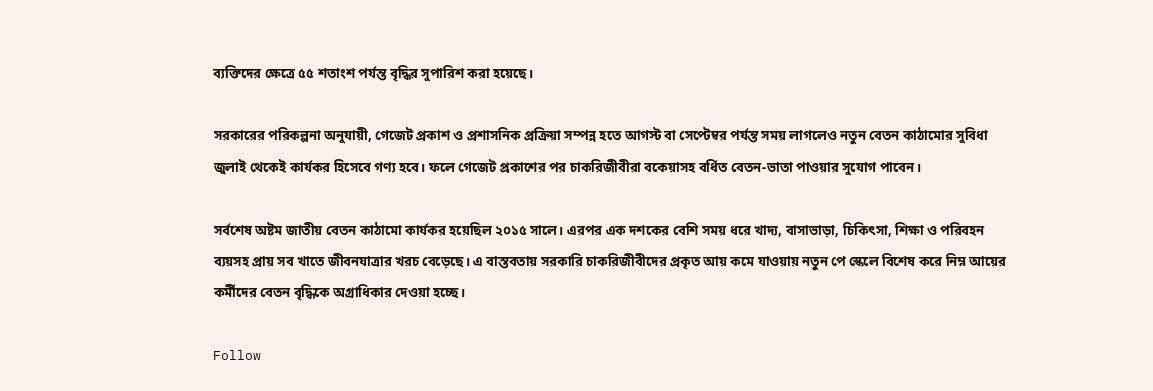ব্যক্তিদের ক্ষেত্রে ৫৫ শতাংশ পর্যন্ত বৃদ্ধির সুপারিশ করা হয়েছে।

সরকারের পরিকল্পনা অনুযায়ী, গেজেট প্রকাশ ও প্রশাসনিক প্রক্রিয়া সম্পন্ন হতে আগস্ট বা সেপ্টেম্বর পর্যন্ত সময় লাগলেও নতুন বেতন কাঠামোর সুবিধা জুলাই থেকেই কার্যকর হিসেবে গণ্য হবে। ফলে গেজেট প্রকাশের পর চাকরিজীবীরা বকেয়াসহ বর্ধিত বেতন-ভাতা পাওয়ার সুযোগ পাবেন।

সর্বশেষ অষ্টম জাতীয় বেতন কাঠামো কার্যকর হয়েছিল ২০১৫ সালে। এরপর এক দশকের বেশি সময় ধরে খাদ্য, বাসাভাড়া, চিকিৎসা, শিক্ষা ও পরিবহন ব্যয়সহ প্রায় সব খাতে জীবনযাত্রার খরচ বেড়েছে। এ বাস্তবতায় সরকারি চাকরিজীবীদের প্রকৃত আয় কমে যাওয়ায় নতুন পে স্কেলে বিশেষ করে নিম্ন আয়ের কর্মীদের বেতন বৃদ্ধিকে অগ্রাধিকার দেওয়া হচ্ছে।

Follow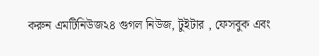করুন এমটিনিউজ২৪ গুগল নিউজ, টুইটার , ফেসবুক এবং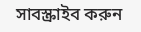সাবস্ক্রাইব করুন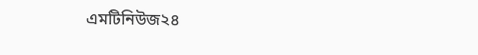এমটিনিউজ২৪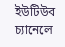ইউটিউব চ্যানেলে